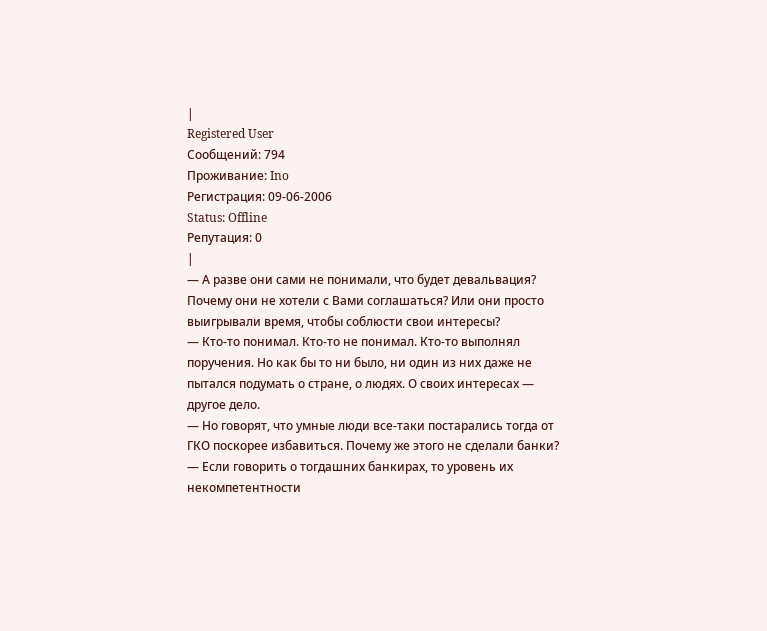|
Registered User
Сообщений: 794
Проживание: Ino
Регистрация: 09-06-2006
Status: Offline
Репутация: 0
|
— А разве они сами не понимали, что будет девальвация? Почему они не хотели с Вами соглашаться? Или они просто выигрывали время, чтобы соблюсти свои интересы?
— Кто-то понимал. Кто-то не понимал. Кто-то выполнял поручения. Но как бы то ни было, ни один из них даже не пытался подумать о стране, о людях. О своих интересах — другое дело.
— Но говорят, что умные люди все-таки постарались тогда от ГКО поскорее избавиться. Почему же этого не сделали банки?
— Если говорить о тогдашних банкирах, то уровень их некомпетентности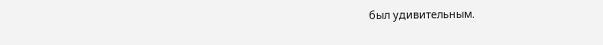был удивительным.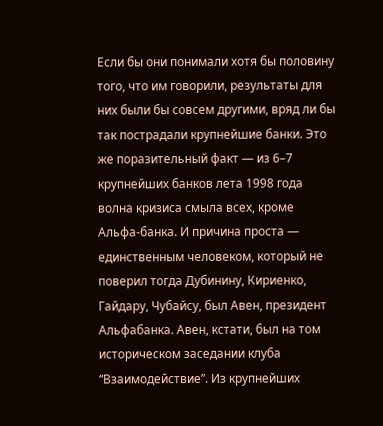Если бы они понимали хотя бы половину того, что им говорили, результаты для них были бы совсем другими, вряд ли бы так пострадали крупнейшие банки. Это же поразительный факт — из 6–7 крупнейших банков лета 1998 года волна кризиса смыла всех, кроме Альфа-банка. И причина проста — единственным человеком, который не поверил тогда Дубинину, Кириенко, Гайдару, Чубайсу, был Авен, президент Альфабанка. Авен, кстати, был на том историческом заседании клуба “Взаимодействие”. Из крупнейших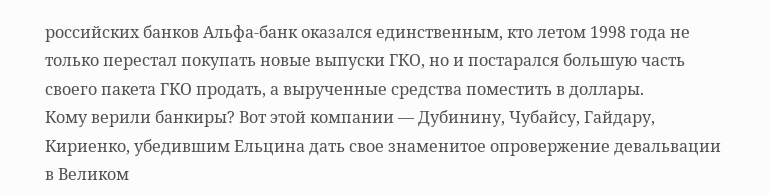российских банков Альфа-банк оказался единственным, кто летом 1998 года не только перестал покупать новые выпуски ГКО, но и постарался большую часть своего пакета ГКО продать, а вырученные средства поместить в доллары.
Кому верили банкиры? Вот этой компании — Дубинину, Чубайсу, Гайдару, Кириенко, убедившим Ельцина дать свое знаменитое опровержение девальвации в Великом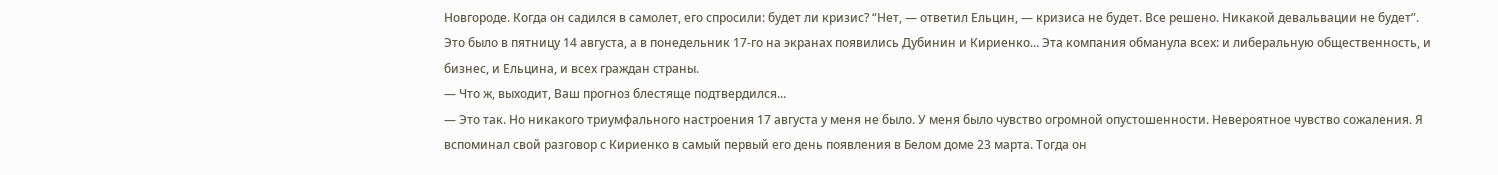Новгороде. Когда он садился в самолет, его спросили: будет ли кризис? “Нет, — ответил Ельцин, — кризиса не будет. Все решено. Никакой девальвации не будет”. Это было в пятницу 14 августа, а в понедельник 17-го на экранах появились Дубинин и Кириенко... Эта компания обманула всех: и либеральную общественность, и бизнес, и Ельцина, и всех граждан страны.
— Что ж, выходит, Ваш прогноз блестяще подтвердился...
— Это так. Но никакого триумфального настроения 17 августа у меня не было. У меня было чувство огромной опустошенности. Невероятное чувство сожаления. Я вспоминал свой разговор с Кириенко в самый первый его день появления в Белом доме 23 марта. Тогда он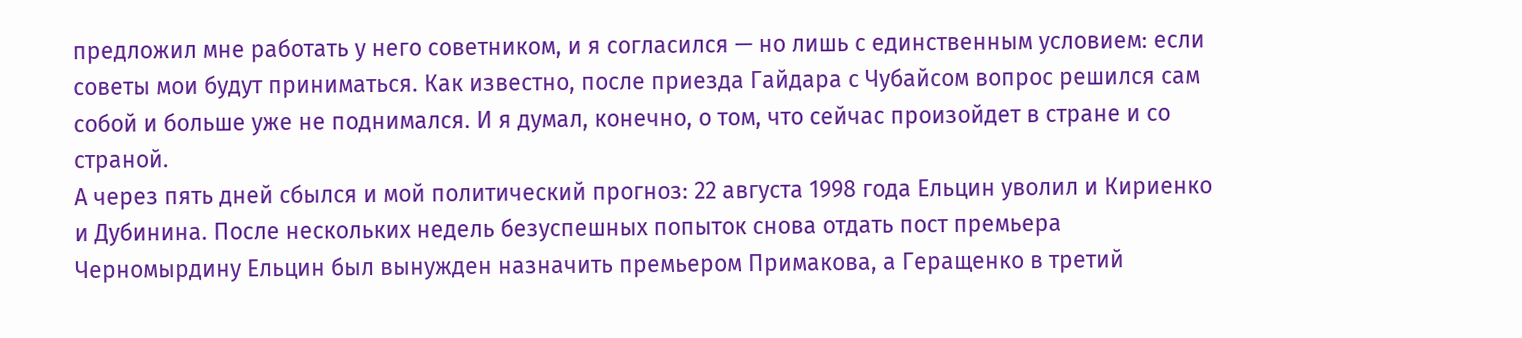предложил мне работать у него советником, и я согласился — но лишь с единственным условием: если советы мои будут приниматься. Как известно, после приезда Гайдара с Чубайсом вопрос решился сам собой и больше уже не поднимался. И я думал, конечно, о том, что сейчас произойдет в стране и со страной.
А через пять дней сбылся и мой политический прогноз: 22 августа 1998 года Ельцин уволил и Кириенко и Дубинина. После нескольких недель безуспешных попыток снова отдать пост премьера Черномырдину Ельцин был вынужден назначить премьером Примакова, а Геращенко в третий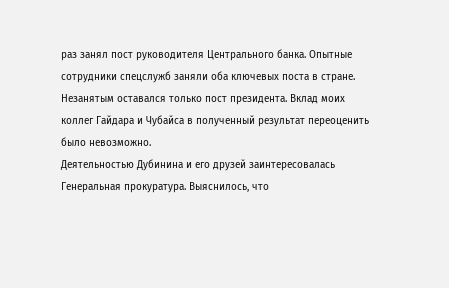раз занял пост руководителя Центрального банка. Опытные сотрудники спецслужб заняли оба ключевых поста в стране. Незанятым оставался только пост президента. Вклад моих коллег Гайдара и Чубайса в полученный результат переоценить было невозможно.
Деятельностью Дубинина и его друзей заинтересовалась Генеральная прокуратура. Выяснилось, что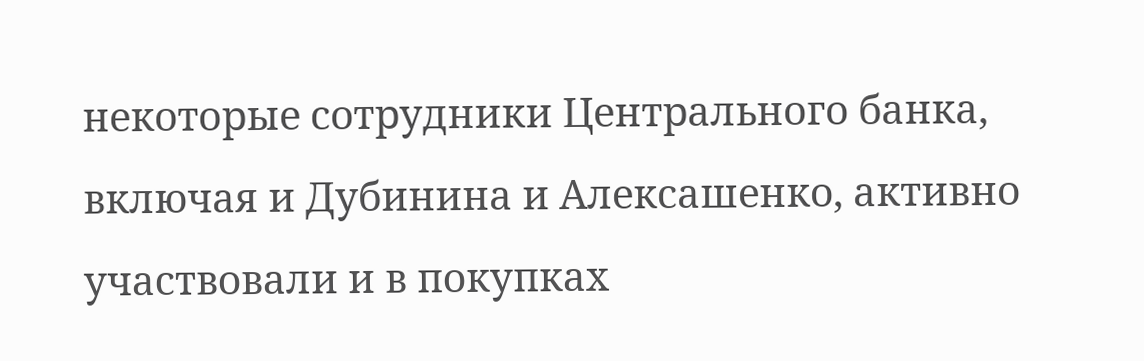некоторые сотрудники Центрального банка, включая и Дубинина и Алексашенко, активно участвовали и в покупках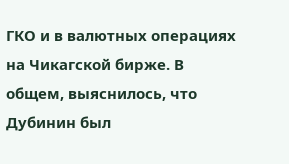ГКО и в валютных операциях на Чикагской бирже. В общем, выяснилось, что Дубинин был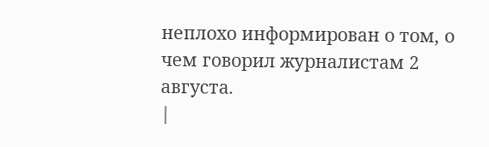неплохо информирован о том, о чем говорил журналистам 2 августа.
|